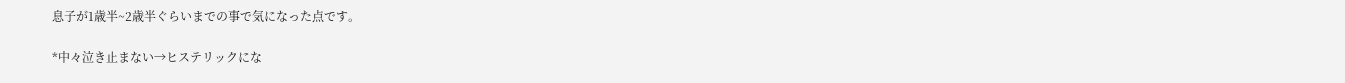息子が1歳半~2歳半ぐらいまでの事で気になった点です。

*中々泣き止まない→ヒステリックにな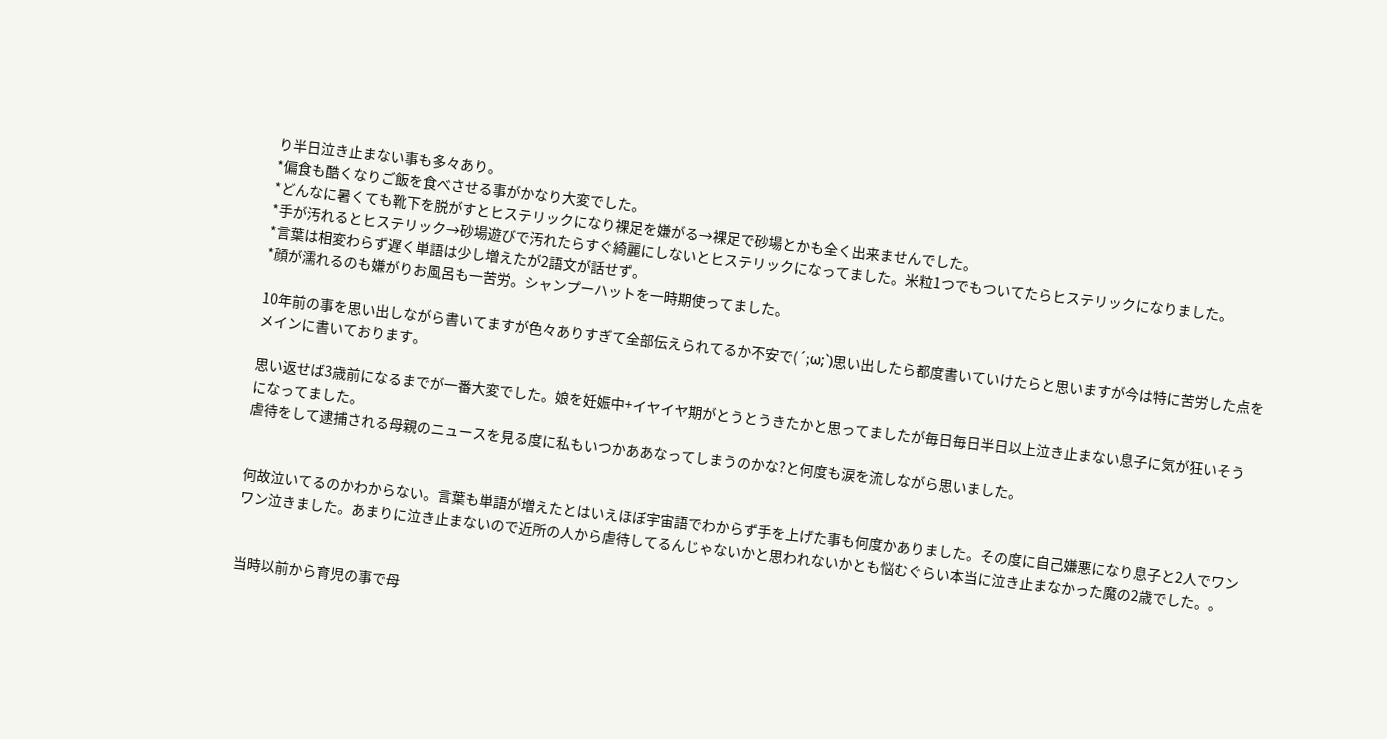り半日泣き止まない事も多々あり。
*偏食も酷くなりご飯を食べさせる事がかなり大変でした。
*どんなに暑くても靴下を脱がすとヒステリックになり裸足を嫌がる→裸足で砂場とかも全く出来ませんでした。
*手が汚れるとヒステリック→砂場遊びで汚れたらすぐ綺麗にしないとヒステリックになってました。米粒1つでもついてたらヒステリックになりました。
*言葉は相変わらず遅く単語は少し増えたが2語文が話せず。
*顔が濡れるのも嫌がりお風呂も一苦労。シャンプーハットを一時期使ってました。

10年前の事を思い出しながら書いてますが色々ありすぎて全部伝えられてるか不安で(´;ω;`)思い出したら都度書いていけたらと思いますが今は特に苦労した点をメインに書いております。

思い返せば3歳前になるまでが一番大変でした。娘を妊娠中+イヤイヤ期がとうとうきたかと思ってましたが毎日毎日半日以上泣き止まない息子に気が狂いそうになってました。
虐待をして逮捕される母親のニュースを見る度に私もいつかああなってしまうのかな?と何度も涙を流しながら思いました。


何故泣いてるのかわからない。言葉も単語が増えたとはいえほぼ宇宙語でわからず手を上げた事も何度かありました。その度に自己嫌悪になり息子と2人でワンワン泣きました。あまりに泣き止まないので近所の人から虐待してるんじゃないかと思われないかとも悩むぐらい本当に泣き止まなかった魔の2歳でした。。


当時以前から育児の事で母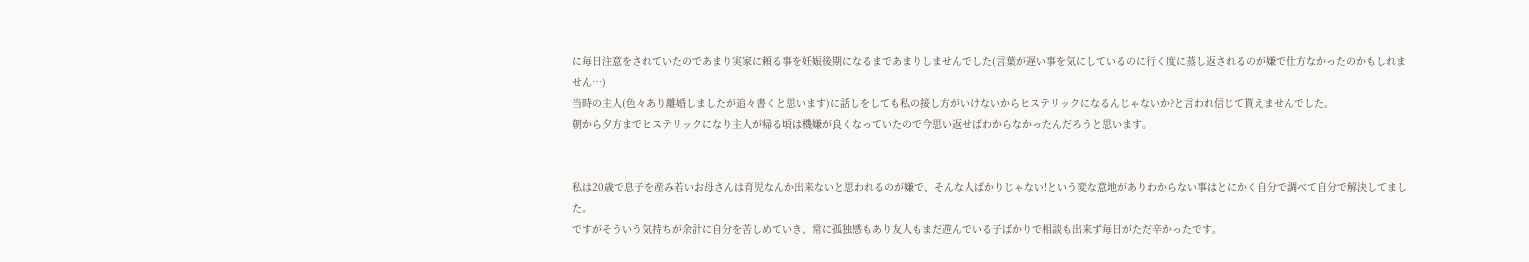に毎日注意をされていたのであまり実家に頼る事を妊娠後期になるまであまりしませんでした(言葉が遅い事を気にしているのに行く度に蒸し返されるのが嫌で仕方なかったのかもしれません…)
当時の主人(色々あり離婚しましたが追々書くと思います)に話しをしても私の接し方がいけないからヒステリックになるんじゃないか?と言われ信じて貰えませんでした。
朝から夕方までヒステリックになり主人が帰る頃は機嫌が良くなっていたので今思い返せばわからなかったんだろうと思います。


私は20歳で息子を産み若いお母さんは育児なんか出来ないと思われるのが嫌で、そんな人ばかりじゃない!という変な意地がありわからない事はとにかく自分で調べて自分で解決してました。
ですがそういう気持ちが余計に自分を苦しめていき、常に孤独感もあり友人もまだ遊んでいる子ばかりで相談も出来ず毎日がただ辛かったです。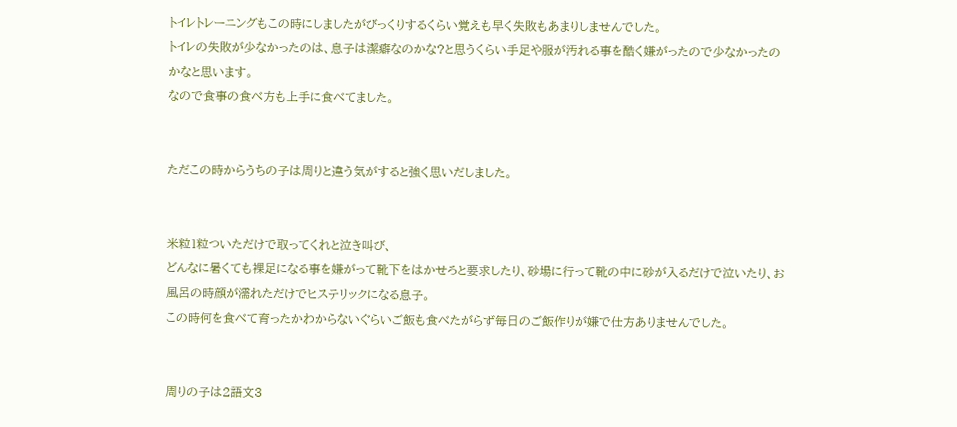トイレトレーニングもこの時にしましたがびっくりするくらい覚えも早く失敗もあまりしませんでした。
トイレの失敗が少なかったのは、息子は潔癖なのかな?と思うくらい手足や服が汚れる事を酷く嫌がったので少なかったのかなと思います。
なので食事の食べ方も上手に食べてました。


ただこの時からうちの子は周りと違う気がすると強く思いだしました。


米粒1粒ついただけで取ってくれと泣き叫び、
どんなに暑くても裸足になる事を嫌がって靴下をはかせろと要求したり、砂場に行って靴の中に砂が入るだけで泣いたり、お風呂の時顔が濡れただけでヒステリックになる息子。
この時何を食べて育ったかわからないぐらいご飯も食べたがらず毎日のご飯作りが嫌で仕方ありませんでした。


周りの子は2語文3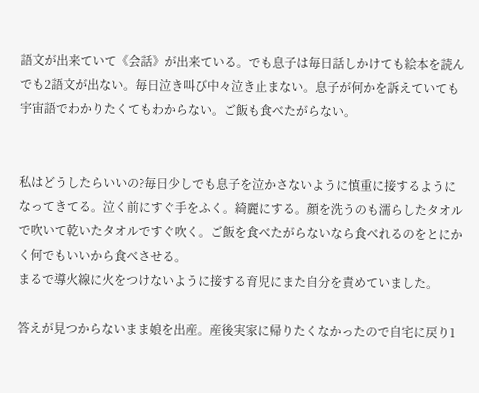語文が出来ていて《会話》が出来ている。でも息子は毎日話しかけても絵本を読んでも2語文が出ない。毎日泣き叫び中々泣き止まない。息子が何かを訴えていても宇宙語でわかりたくてもわからない。ご飯も食べたがらない。


私はどうしたらいいの?毎日少しでも息子を泣かさないように慎重に接するようになってきてる。泣く前にすぐ手をふく。綺麗にする。顔を洗うのも濡らしたタオルで吹いて乾いたタオルですぐ吹く。ご飯を食べたがらないなら食べれるのをとにかく何でもいいから食べさせる。
まるで導火線に火をつけないように接する育児にまた自分を責めていました。

答えが見つからないまま娘を出産。産後実家に帰りたくなかったので自宅に戻り1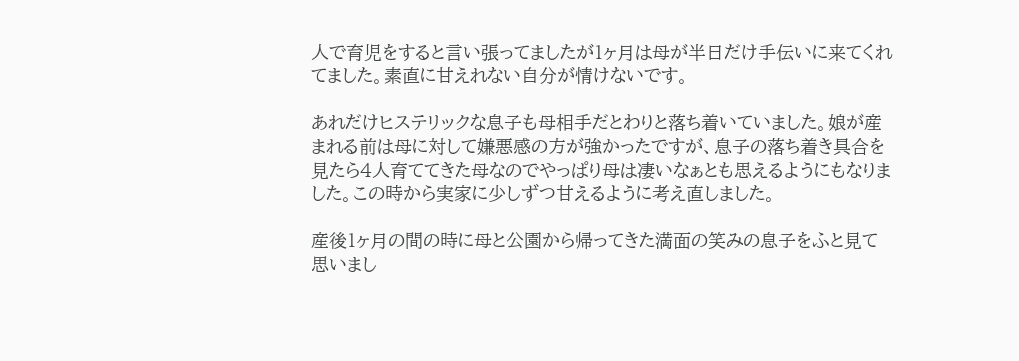人で育児をすると言い張ってましたが1ヶ月は母が半日だけ手伝いに来てくれてました。素直に甘えれない自分が情けないです。

あれだけヒステリックな息子も母相手だとわりと落ち着いていました。娘が産まれる前は母に対して嫌悪感の方が強かったですが、息子の落ち着き具合を見たら4人育ててきた母なのでやっぱり母は凄いなぁとも思えるようにもなりました。この時から実家に少しずつ甘えるように考え直しました。

産後1ヶ月の間の時に母と公園から帰ってきた満面の笑みの息子をふと見て思いまし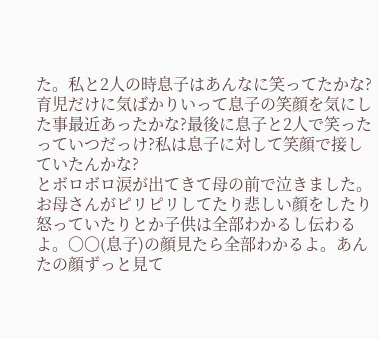た。私と2人の時息子はあんなに笑ってたかな?
育児だけに気ばかりいって息子の笑顔を気にした事最近あったかな?最後に息子と2人で笑ったっていつだっけ?私は息子に対して笑顔で接していたんかな?
とボロボロ涙が出てきて母の前で泣きました。
お母さんがピリピリしてたり悲しい顔をしたり怒っていたりとか子供は全部わかるし伝わるよ。〇〇(息子)の顔見たら全部わかるよ。あんたの顔ずっと見て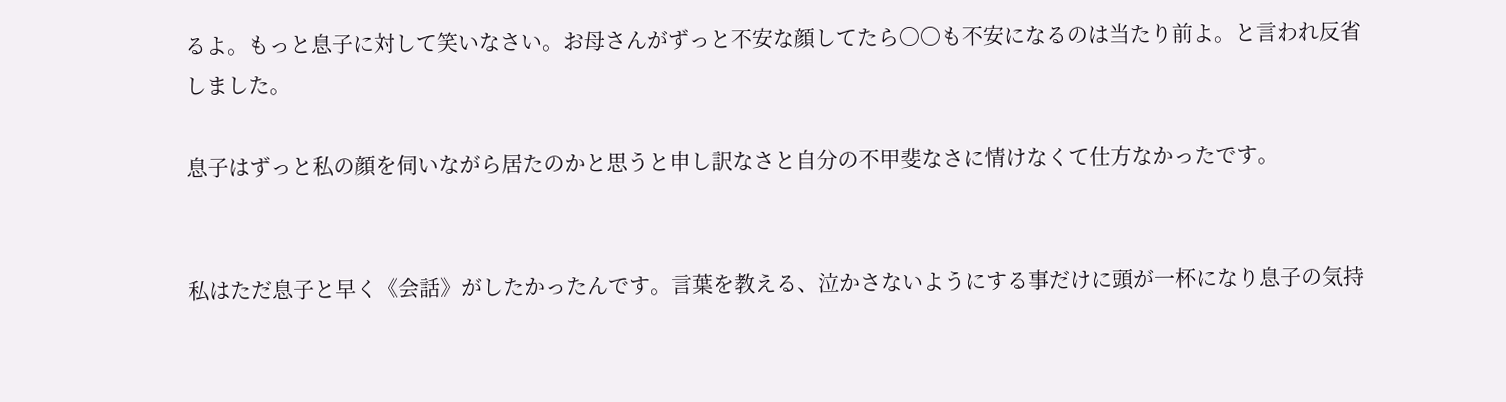るよ。もっと息子に対して笑いなさい。お母さんがずっと不安な顔してたら〇〇も不安になるのは当たり前よ。と言われ反省しました。

息子はずっと私の顔を伺いながら居たのかと思うと申し訳なさと自分の不甲斐なさに情けなくて仕方なかったです。


私はただ息子と早く《会話》がしたかったんです。言葉を教える、泣かさないようにする事だけに頭が一杯になり息子の気持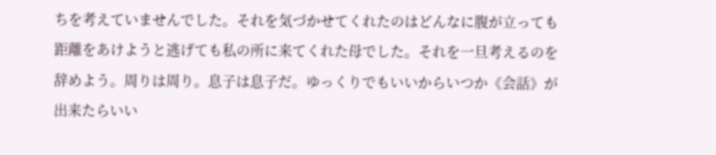ちを考えていませんでした。それを気づかせてくれたのはどんなに腹が立っても距離をあけようと逃げても私の所に来てくれた母でした。それを一旦考えるのを辞めよう。周りは周り。息子は息子だ。ゆっくりでもいいからいつか《会話》が出来たらいい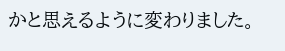かと思えるように変わりました。